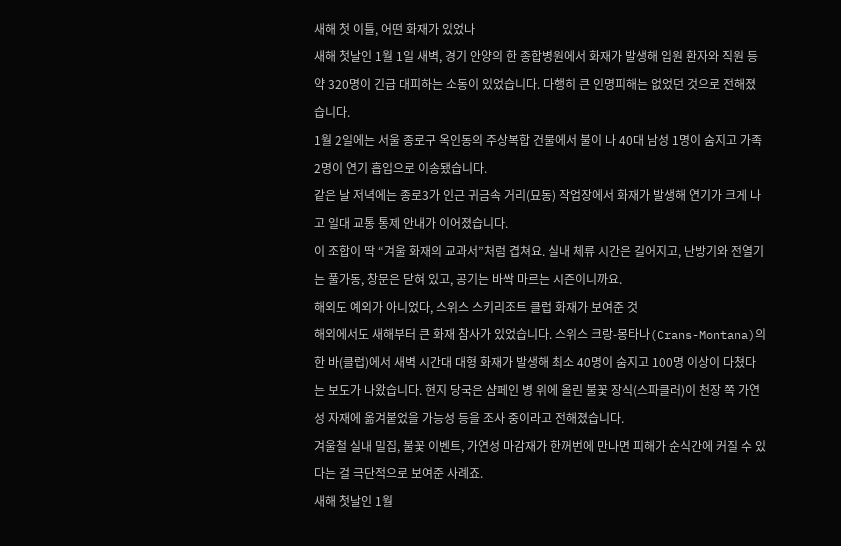새해 첫 이틀, 어떤 화재가 있었나
새해 첫날인 1월 1일 새벽, 경기 안양의 한 종합병원에서 화재가 발생해 입원 환자와 직원 등 약 320명이 긴급 대피하는 소동이 있었습니다. 다행히 큰 인명피해는 없었던 것으로 전해졌습니다.
1월 2일에는 서울 종로구 옥인동의 주상복합 건물에서 불이 나 40대 남성 1명이 숨지고 가족 2명이 연기 흡입으로 이송됐습니다.
같은 날 저녁에는 종로3가 인근 귀금속 거리(묘동) 작업장에서 화재가 발생해 연기가 크게 나고 일대 교통 통제 안내가 이어졌습니다.
이 조합이 딱 “겨울 화재의 교과서”처럼 겹쳐요. 실내 체류 시간은 길어지고, 난방기와 전열기는 풀가동, 창문은 닫혀 있고, 공기는 바싹 마르는 시즌이니까요.
해외도 예외가 아니었다, 스위스 스키리조트 클럽 화재가 보여준 것
해외에서도 새해부터 큰 화재 참사가 있었습니다. 스위스 크랑-몽타나(Crans-Montana)의 한 바(클럽)에서 새벽 시간대 대형 화재가 발생해 최소 40명이 숨지고 100명 이상이 다쳤다는 보도가 나왔습니다. 현지 당국은 샴페인 병 위에 올린 불꽃 장식(스파클러)이 천장 쪽 가연성 자재에 옮겨붙었을 가능성 등을 조사 중이라고 전해졌습니다.
겨울철 실내 밀집, 불꽃 이벤트, 가연성 마감재가 한꺼번에 만나면 피해가 순식간에 커질 수 있다는 걸 극단적으로 보여준 사례죠.
새해 첫날인 1월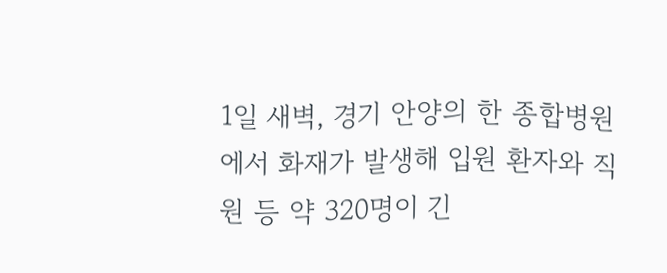1일 새벽, 경기 안양의 한 종합병원에서 화재가 발생해 입원 환자와 직원 등 약 320명이 긴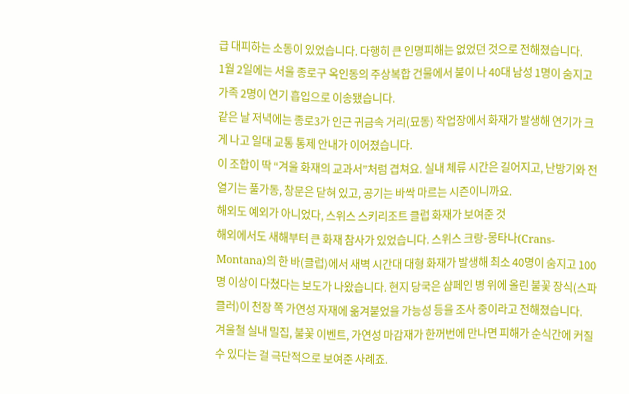급 대피하는 소동이 있었습니다. 다행히 큰 인명피해는 없었던 것으로 전해졌습니다.
1월 2일에는 서울 종로구 옥인동의 주상복합 건물에서 불이 나 40대 남성 1명이 숨지고 가족 2명이 연기 흡입으로 이송됐습니다.
같은 날 저녁에는 종로3가 인근 귀금속 거리(묘동) 작업장에서 화재가 발생해 연기가 크게 나고 일대 교통 통제 안내가 이어졌습니다.
이 조합이 딱 “겨울 화재의 교과서”처럼 겹쳐요. 실내 체류 시간은 길어지고, 난방기와 전열기는 풀가동, 창문은 닫혀 있고, 공기는 바싹 마르는 시즌이니까요.
해외도 예외가 아니었다, 스위스 스키리조트 클럽 화재가 보여준 것
해외에서도 새해부터 큰 화재 참사가 있었습니다. 스위스 크랑-몽타나(Crans-Montana)의 한 바(클럽)에서 새벽 시간대 대형 화재가 발생해 최소 40명이 숨지고 100명 이상이 다쳤다는 보도가 나왔습니다. 현지 당국은 샴페인 병 위에 올린 불꽃 장식(스파클러)이 천장 쪽 가연성 자재에 옮겨붙었을 가능성 등을 조사 중이라고 전해졌습니다.
겨울철 실내 밀집, 불꽃 이벤트, 가연성 마감재가 한꺼번에 만나면 피해가 순식간에 커질 수 있다는 걸 극단적으로 보여준 사례죠.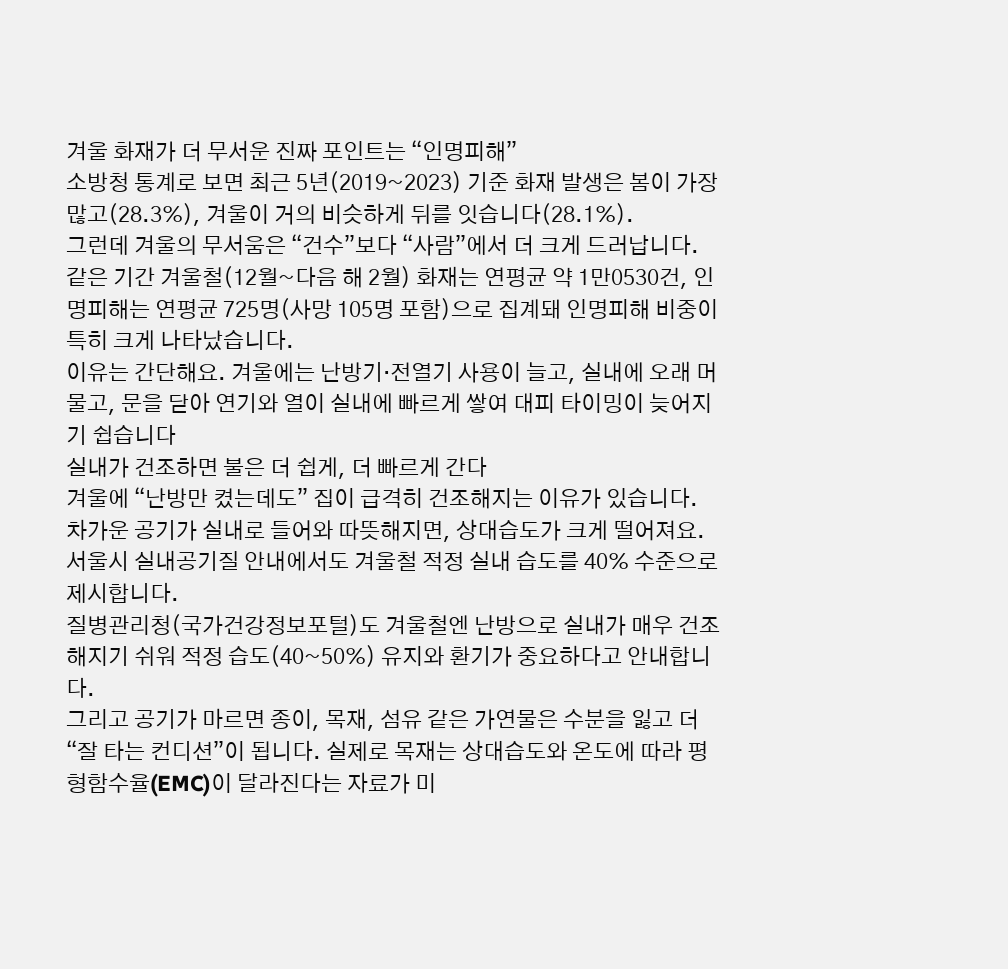겨울 화재가 더 무서운 진짜 포인트는 “인명피해”
소방청 통계로 보면 최근 5년(2019~2023) 기준 화재 발생은 봄이 가장 많고(28.3%), 겨울이 거의 비슷하게 뒤를 잇습니다(28.1%).
그런데 겨울의 무서움은 “건수”보다 “사람”에서 더 크게 드러납니다. 같은 기간 겨울철(12월~다음 해 2월) 화재는 연평균 약 1만0530건, 인명피해는 연평균 725명(사망 105명 포함)으로 집계돼 인명피해 비중이 특히 크게 나타났습니다.
이유는 간단해요. 겨울에는 난방기·전열기 사용이 늘고, 실내에 오래 머물고, 문을 닫아 연기와 열이 실내에 빠르게 쌓여 대피 타이밍이 늦어지기 쉽습니다
실내가 건조하면 불은 더 쉽게, 더 빠르게 간다
겨울에 “난방만 켰는데도” 집이 급격히 건조해지는 이유가 있습니다. 차가운 공기가 실내로 들어와 따뜻해지면, 상대습도가 크게 떨어져요.
서울시 실내공기질 안내에서도 겨울철 적정 실내 습도를 40% 수준으로 제시합니다.
질병관리청(국가건강정보포털)도 겨울철엔 난방으로 실내가 매우 건조해지기 쉬워 적정 습도(40~50%) 유지와 환기가 중요하다고 안내합니다.
그리고 공기가 마르면 종이, 목재, 섬유 같은 가연물은 수분을 잃고 더 “잘 타는 컨디션”이 됩니다. 실제로 목재는 상대습도와 온도에 따라 평형함수율(EMC)이 달라진다는 자료가 미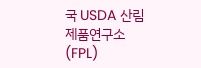국 USDA 산림제품연구소(FPL)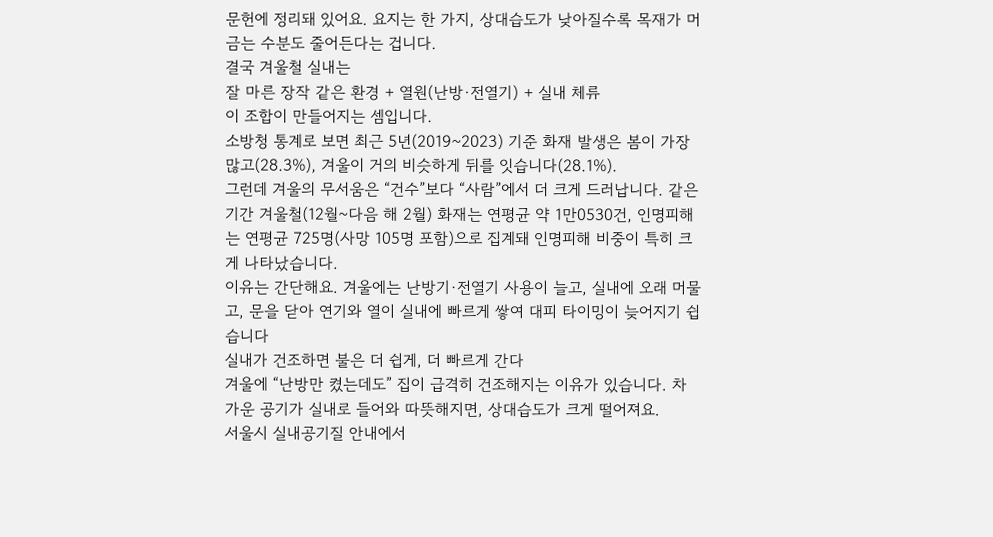문헌에 정리돼 있어요. 요지는 한 가지, 상대습도가 낮아질수록 목재가 머금는 수분도 줄어든다는 겁니다.
결국 겨울철 실내는
잘 마른 장작 같은 환경 + 열원(난방·전열기) + 실내 체류
이 조합이 만들어지는 셈입니다.
소방청 통계로 보면 최근 5년(2019~2023) 기준 화재 발생은 봄이 가장 많고(28.3%), 겨울이 거의 비슷하게 뒤를 잇습니다(28.1%).
그런데 겨울의 무서움은 “건수”보다 “사람”에서 더 크게 드러납니다. 같은 기간 겨울철(12월~다음 해 2월) 화재는 연평균 약 1만0530건, 인명피해는 연평균 725명(사망 105명 포함)으로 집계돼 인명피해 비중이 특히 크게 나타났습니다.
이유는 간단해요. 겨울에는 난방기·전열기 사용이 늘고, 실내에 오래 머물고, 문을 닫아 연기와 열이 실내에 빠르게 쌓여 대피 타이밍이 늦어지기 쉽습니다
실내가 건조하면 불은 더 쉽게, 더 빠르게 간다
겨울에 “난방만 켰는데도” 집이 급격히 건조해지는 이유가 있습니다. 차가운 공기가 실내로 들어와 따뜻해지면, 상대습도가 크게 떨어져요.
서울시 실내공기질 안내에서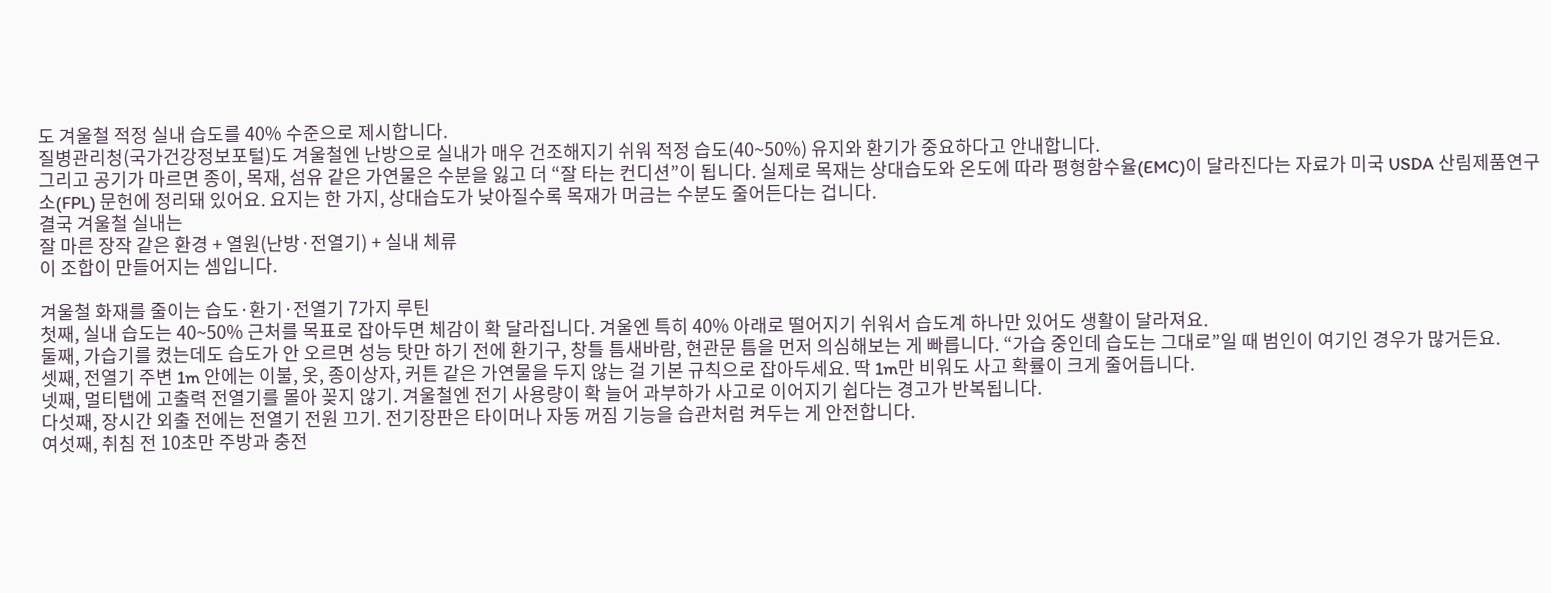도 겨울철 적정 실내 습도를 40% 수준으로 제시합니다.
질병관리청(국가건강정보포털)도 겨울철엔 난방으로 실내가 매우 건조해지기 쉬워 적정 습도(40~50%) 유지와 환기가 중요하다고 안내합니다.
그리고 공기가 마르면 종이, 목재, 섬유 같은 가연물은 수분을 잃고 더 “잘 타는 컨디션”이 됩니다. 실제로 목재는 상대습도와 온도에 따라 평형함수율(EMC)이 달라진다는 자료가 미국 USDA 산림제품연구소(FPL) 문헌에 정리돼 있어요. 요지는 한 가지, 상대습도가 낮아질수록 목재가 머금는 수분도 줄어든다는 겁니다.
결국 겨울철 실내는
잘 마른 장작 같은 환경 + 열원(난방·전열기) + 실내 체류
이 조합이 만들어지는 셈입니다.

겨울철 화재를 줄이는 습도·환기·전열기 7가지 루틴
첫째, 실내 습도는 40~50% 근처를 목표로 잡아두면 체감이 확 달라집니다. 겨울엔 특히 40% 아래로 떨어지기 쉬워서 습도계 하나만 있어도 생활이 달라져요.
둘째, 가습기를 켰는데도 습도가 안 오르면 성능 탓만 하기 전에 환기구, 창틀 틈새바람, 현관문 틈을 먼저 의심해보는 게 빠릅니다. “가습 중인데 습도는 그대로”일 때 범인이 여기인 경우가 많거든요.
셋째, 전열기 주변 1m 안에는 이불, 옷, 종이상자, 커튼 같은 가연물을 두지 않는 걸 기본 규칙으로 잡아두세요. 딱 1m만 비워도 사고 확률이 크게 줄어듭니다.
넷째, 멀티탭에 고출력 전열기를 몰아 꽂지 않기. 겨울철엔 전기 사용량이 확 늘어 과부하가 사고로 이어지기 쉽다는 경고가 반복됩니다.
다섯째, 장시간 외출 전에는 전열기 전원 끄기. 전기장판은 타이머나 자동 꺼짐 기능을 습관처럼 켜두는 게 안전합니다.
여섯째, 취침 전 10초만 주방과 충전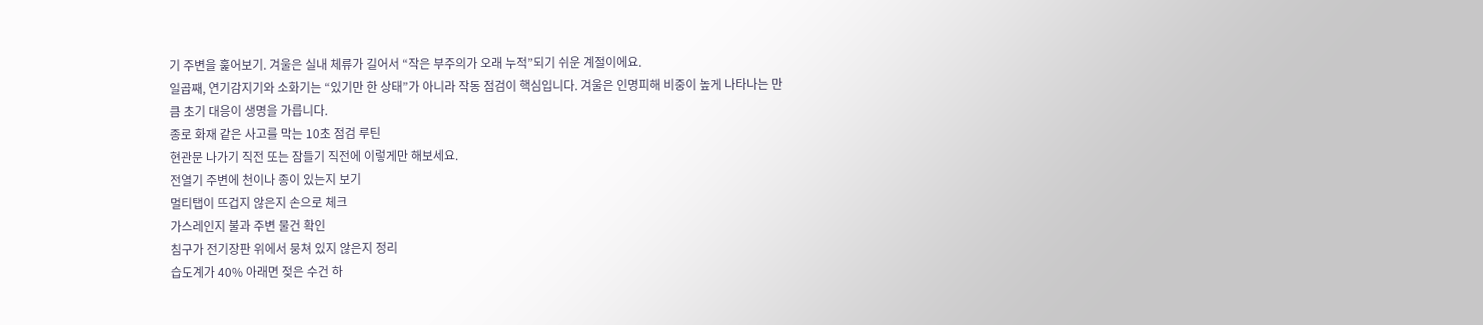기 주변을 훑어보기. 겨울은 실내 체류가 길어서 “작은 부주의가 오래 누적”되기 쉬운 계절이에요.
일곱째, 연기감지기와 소화기는 “있기만 한 상태”가 아니라 작동 점검이 핵심입니다. 겨울은 인명피해 비중이 높게 나타나는 만큼 초기 대응이 생명을 가릅니다.
종로 화재 같은 사고를 막는 10초 점검 루틴
현관문 나가기 직전 또는 잠들기 직전에 이렇게만 해보세요.
전열기 주변에 천이나 종이 있는지 보기
멀티탭이 뜨겁지 않은지 손으로 체크
가스레인지 불과 주변 물건 확인
침구가 전기장판 위에서 뭉쳐 있지 않은지 정리
습도계가 40% 아래면 젖은 수건 하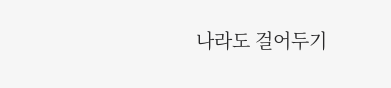나라도 걸어두기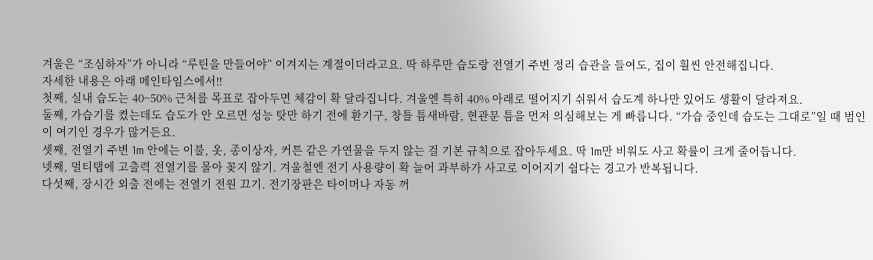겨울은 “조심하자”가 아니라 “루틴을 만들어야” 이겨지는 계절이더라고요. 딱 하루만 습도랑 전열기 주변 정리 습관을 들여도, 집이 훨씬 안전해집니다.
자세한 내용은 아래 메인타임스에서!!
첫째, 실내 습도는 40~50% 근처를 목표로 잡아두면 체감이 확 달라집니다. 겨울엔 특히 40% 아래로 떨어지기 쉬워서 습도계 하나만 있어도 생활이 달라져요.
둘째, 가습기를 켰는데도 습도가 안 오르면 성능 탓만 하기 전에 환기구, 창틀 틈새바람, 현관문 틈을 먼저 의심해보는 게 빠릅니다. “가습 중인데 습도는 그대로”일 때 범인이 여기인 경우가 많거든요.
셋째, 전열기 주변 1m 안에는 이불, 옷, 종이상자, 커튼 같은 가연물을 두지 않는 걸 기본 규칙으로 잡아두세요. 딱 1m만 비워도 사고 확률이 크게 줄어듭니다.
넷째, 멀티탭에 고출력 전열기를 몰아 꽂지 않기. 겨울철엔 전기 사용량이 확 늘어 과부하가 사고로 이어지기 쉽다는 경고가 반복됩니다.
다섯째, 장시간 외출 전에는 전열기 전원 끄기. 전기장판은 타이머나 자동 꺼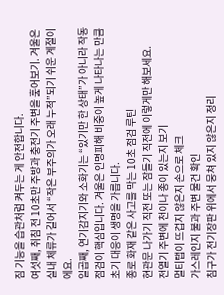짐 기능을 습관처럼 켜두는 게 안전합니다.
여섯째, 취침 전 10초만 주방과 충전기 주변을 훑어보기. 겨울은 실내 체류가 길어서 “작은 부주의가 오래 누적”되기 쉬운 계절이에요.
일곱째, 연기감지기와 소화기는 “있기만 한 상태”가 아니라 작동 점검이 핵심입니다. 겨울은 인명피해 비중이 높게 나타나는 만큼 초기 대응이 생명을 가릅니다.
종로 화재 같은 사고를 막는 10초 점검 루틴
현관문 나가기 직전 또는 잠들기 직전에 이렇게만 해보세요.
전열기 주변에 천이나 종이 있는지 보기
멀티탭이 뜨겁지 않은지 손으로 체크
가스레인지 불과 주변 물건 확인
침구가 전기장판 위에서 뭉쳐 있지 않은지 정리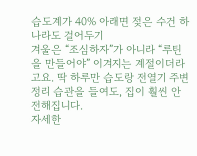습도계가 40% 아래면 젖은 수건 하나라도 걸어두기
겨울은 “조심하자”가 아니라 “루틴을 만들어야” 이겨지는 계절이더라고요. 딱 하루만 습도랑 전열기 주변 정리 습관을 들여도, 집이 훨씬 안전해집니다.
자세한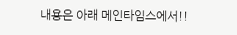내용은 아래 메인타임스에서!!